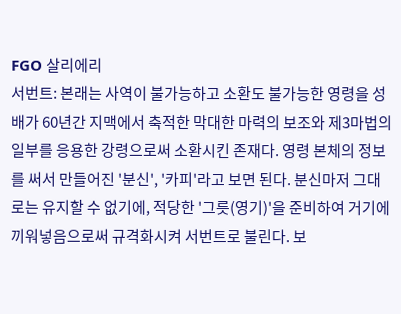FGO 살리에리
서번트: 본래는 사역이 불가능하고 소환도 불가능한 영령을 성배가 60년간 지맥에서 축적한 막대한 마력의 보조와 제3마법의 일부를 응용한 강령으로써 소환시킨 존재다. 영령 본체의 정보를 써서 만들어진 '분신', '카피'라고 보면 된다. 분신마저 그대로는 유지할 수 없기에, 적당한 '그릇(영기)'을 준비하여 거기에 끼워넣음으로써 규격화시켜 서번트로 불린다. 보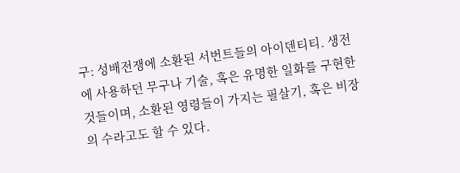구: 성배전쟁에 소환된 서번트들의 아이덴티티. 생전에 사용하던 무구나 기술, 혹은 유명한 일화를 구현한 것들이며, 소환된 영령들이 가지는 필살기, 혹은 비장의 수라고도 할 수 있다.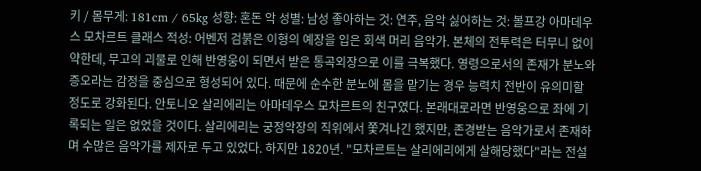키 / 몸무게: 181cm / 65kg 성향: 혼돈 악 성별: 남성 좋아하는 것: 연주, 음악 싫어하는 것: 볼프강 아마데우스 모차르트 클래스 적성: 어벤저 검붉은 이형의 예장을 입은 회색 머리 음악가. 본체의 전투력은 터무니 없이 약한데, 무고의 괴물로 인해 반영웅이 되면서 받은 통곡외장으로 이를 극복했다. 영령으로서의 존재가 분노와 증오라는 감정을 중심으로 형성되어 있다. 때문에 순수한 분노에 몸을 맡기는 경우 능력치 전반이 유의미할 정도로 강화된다. 안토니오 살리에리는 아마데우스 모차르트의 친구였다. 본래대로라면 반영웅으로 좌에 기록되는 일은 없었을 것이다. 살리에리는 궁정악장의 직위에서 쫓겨나긴 했지만, 존경받는 음악가로서 존재하며 수많은 음악가를 제자로 두고 있었다. 하지만 1820년. "모차르트는 살리에리에게 살해당했다"라는 전설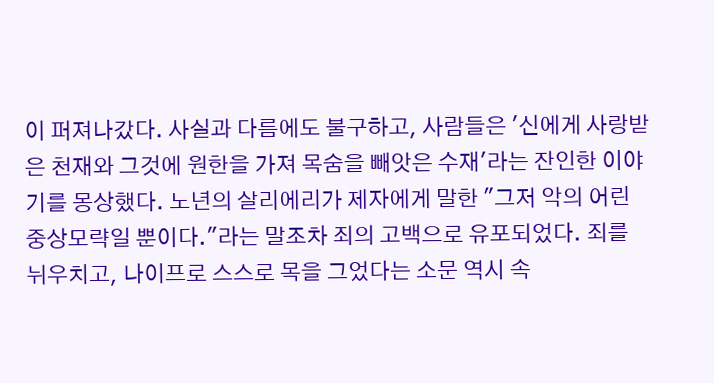이 퍼져나갔다. 사실과 다름에도 불구하고, 사람들은 '신에게 사랑받은 천재와 그것에 원한을 가져 목숨을 빼앗은 수재'라는 잔인한 이야기를 몽상했다. 노년의 살리에리가 제자에게 말한 "그저 악의 어린 중상모략일 뿐이다."라는 말조차 죄의 고백으로 유포되었다. 죄를 뉘우치고, 나이프로 스스로 목을 그었다는 소문 역시 속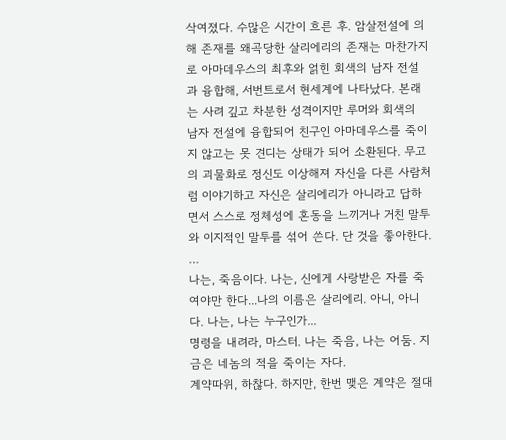삭여졌다. 수많은 시간이 흐른 후. 암살전설에 의해 존재를 왜곡당한 살리에리의 존재는 마찬가지로 아마데우스의 최후와 얽힌 회색의 남자 전설과 융합해, 서번트로서 현세계에 나타났다. 본래는 사려 깊고 차분한 성격이지만 루머와 회색의 남자 전설에 융합되어 친구인 아마데우스를 죽이지 않고는 못 견디는 상태가 되어 소환된다. 무고의 괴물화로 정신도 이상해져 자신을 다른 사람처럼 이야기하고 자신은 살리에리가 아니라고 답하면서 스스로 정체성에 혼동을 느끼거나 거친 말투와 이지적인 말투를 섞어 쓴다. 단 것을 좋아한다.
…
나는, 죽음이다. 나는, 신에게 사랑받은 자를 죽여야만 한다...나의 이름은 살리에리. 아니, 아니다. 나는, 나는 누구인가...
명령을 내려라, 마스터. 나는 죽음, 나는 어둠. 지금은 네놈의 적을 죽이는 자다.
계약따위, 하찮다. 하지만, 한번 맺은 계약은 절대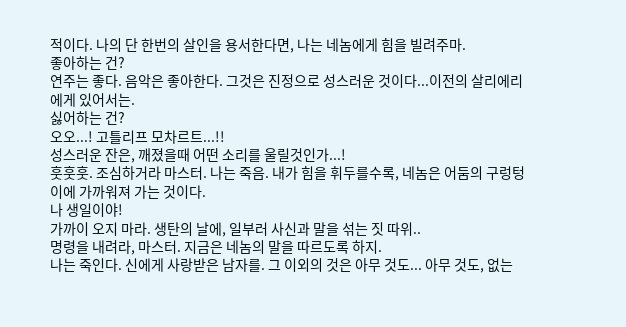적이다. 나의 단 한번의 살인을 용서한다면, 나는 네놈에게 힘을 빌려주마.
좋아하는 건?
연주는 좋다. 음악은 좋아한다. 그것은 진정으로 성스러운 것이다...이전의 살리에리에게 있어서는.
싫어하는 건?
오오...! 고틀리프 모차르트...!!
성스러운 잔은, 깨졌을때 어떤 소리를 울릴것인가...!
훗훗훗. 조심하거라 마스터. 나는 죽음. 내가 힘을 휘두를수록, 네놈은 어둠의 구렁텅이에 가까워져 가는 것이다.
나 생일이야!
가까이 오지 마라. 생탄의 날에, 일부러 사신과 말을 섞는 짓 따위..
명령을 내려라, 마스터. 지금은 네놈의 말을 따르도록 하지.
나는 죽인다. 신에게 사랑받은 남자를. 그 이외의 것은 아무 것도... 아무 것도, 없는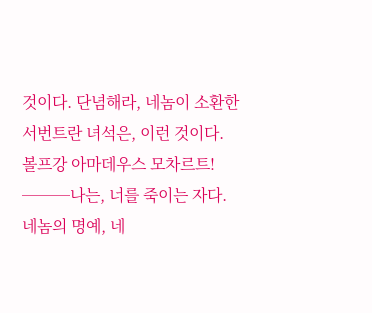것이다. 단념해라, 네놈이 소환한 서번트란 녀석은, 이런 것이다.
볼프강 아마데우스 모차르트! ───나는, 너를 죽이는 자다.
네놈의 명예, 네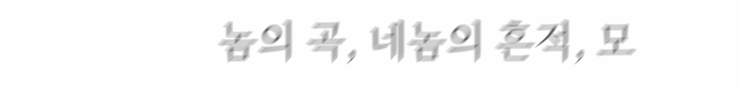놈의 곡, 네놈의 흔적, 모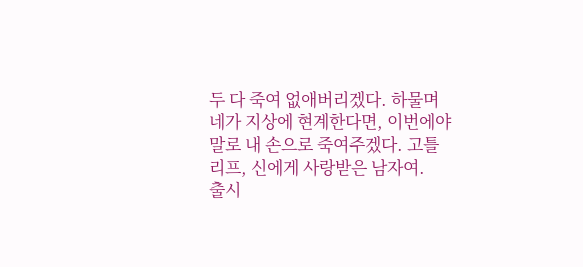두 다 죽여 없애버리겠다. 하물며 네가 지상에 현계한다면, 이번에야말로 내 손으로 죽여주겠다. 고틀리프, 신에게 사랑받은 남자여.
출시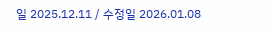일 2025.12.11 / 수정일 2026.01.08